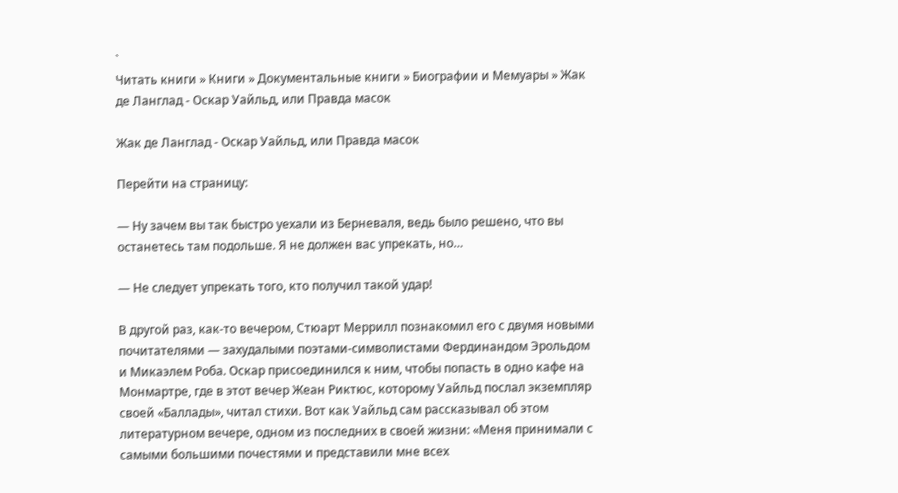`
Читать книги » Книги » Документальные книги » Биографии и Мемуары » Жак де Ланглад - Оскар Уайльд, или Правда масок

Жак де Ланглад - Оскар Уайльд, или Правда масок

Перейти на страницу:

— Ну зачем вы так быстро уехали из Берневаля, ведь было решено, что вы останетесь там подольше. Я не должен вас упрекать, но…

— Не следует упрекать того, кто получил такой удар!

В другой раз, как-то вечером, Стюарт Меррилл познакомил его с двумя новыми почитателями — захудалыми поэтами-символистами Фердинандом Эрольдом и Микаэлем Роба. Оскар присоединился к ним, чтобы попасть в одно кафе на Монмартре, где в этот вечер Жеан Риктюс, которому Уайльд послал экземпляр своей «Баллады», читал стихи. Вот как Уайльд сам рассказывал об этом литературном вечере, одном из последних в своей жизни: «Меня принимали с самыми большими почестями и представили мне всех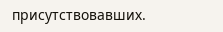присутствовавших.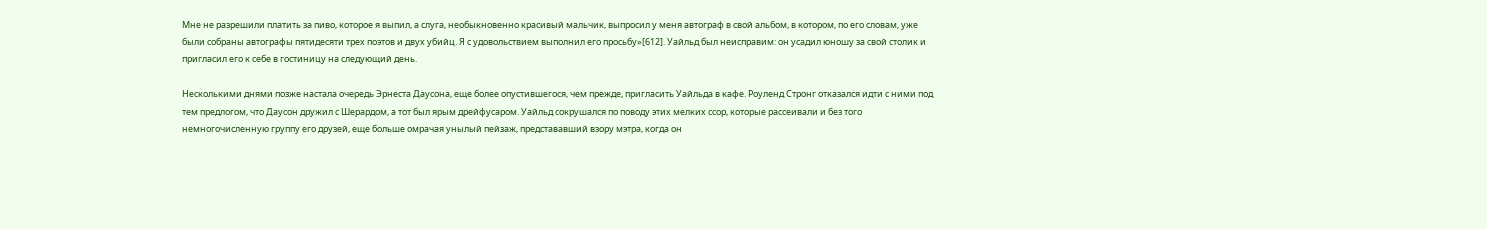Мне не разрешили платить за пиво, которое я выпил, а слуга, необыкновенно красивый мальчик, выпросил у меня автограф в свой альбом, в котором, по его словам, уже были собраны автографы пятидесяти трех поэтов и двух убийц. Я с удовольствием выполнил его просьбу»[612]. Уайльд был неисправим: он усадил юношу за свой столик и пригласил его к себе в гостиницу на следующий день.

Несколькими днями позже настала очередь Эрнеста Даусона, еще более опустившегося, чем прежде, пригласить Уайльда в кафе. Роуленд Стронг отказался идти с ними под тем предлогом, что Даусон дружил с Шерардом, а тот был ярым дрейфусаром. Уайльд сокрушался по поводу этих мелких ссор, которые рассеивали и без того немногочисленную группу его друзей, еще больше омрачая унылый пейзаж, представавший взору мэтра, когда он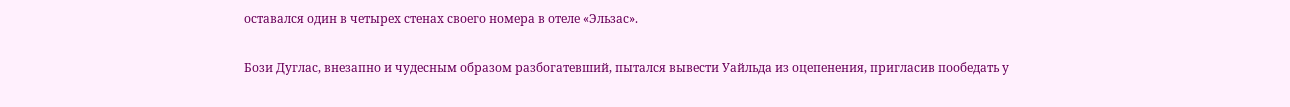оставался один в четырех стенах своего номера в отеле «Эльзас».

Бози Дуглас, внезапно и чудесным образом разбогатевший, пытался вывести Уайльда из оцепенения, пригласив пообедать у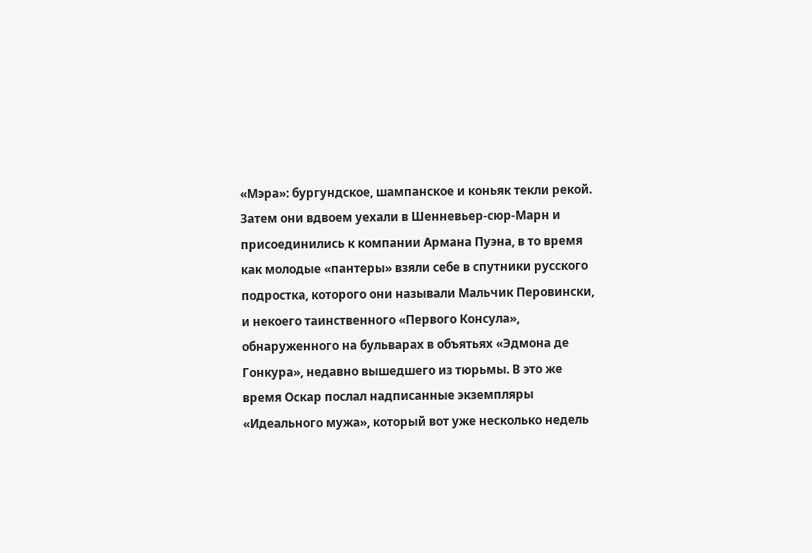«Мэра»: бургундское, шампанское и коньяк текли рекой. Затем они вдвоем уехали в Шенневьер-сюр-Марн и присоединились к компании Армана Пуэна, в то время как молодые «пантеры» взяли себе в спутники русского подростка, которого они называли Мальчик Перовински, и некоего таинственного «Первого Консула», обнаруженного на бульварах в объятьях «Эдмона де Гонкура», недавно вышедшего из тюрьмы. В это же время Оскар послал надписанные экземпляры «Идеального мужа», который вот уже несколько недель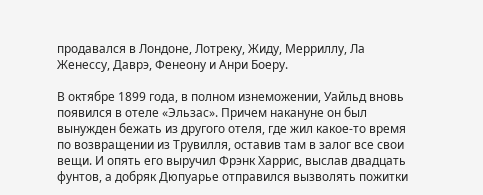продавался в Лондоне, Лотреку, Жиду, Мерриллу, Ла Женессу, Даврэ, Фенеону и Анри Боеру.

В октябре 1899 года, в полном изнеможении, Уайльд вновь появился в отеле «Эльзас». Причем накануне он был вынужден бежать из другого отеля, где жил какое-то время по возвращении из Трувилля, оставив там в залог все свои вещи. И опять его выручил Фрэнк Харрис, выслав двадцать фунтов, а добряк Дюпуарье отправился вызволять пожитки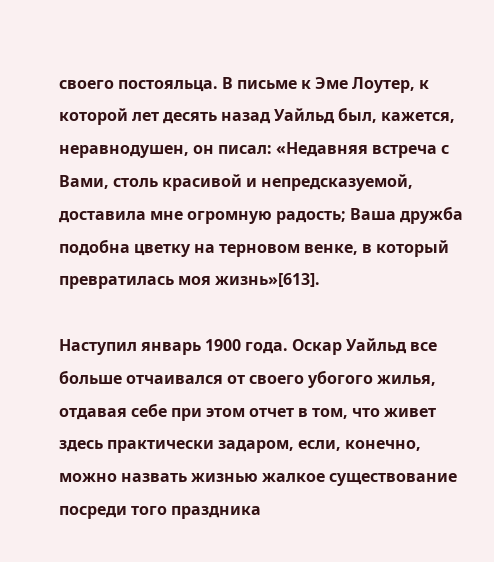своего постояльца. В письме к Эме Лоутер, к которой лет десять назад Уайльд был, кажется, неравнодушен, он писал: «Недавняя встреча с Вами, столь красивой и непредсказуемой, доставила мне огромную радость; Ваша дружба подобна цветку на терновом венке, в который превратилась моя жизнь»[613].

Наступил январь 1900 года. Оскар Уайльд все больше отчаивался от своего убогого жилья, отдавая себе при этом отчет в том, что живет здесь практически задаром, если, конечно, можно назвать жизнью жалкое существование посреди того праздника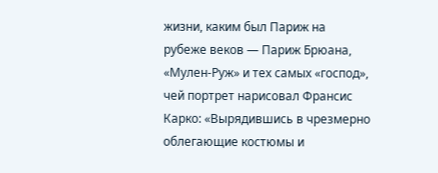жизни, каким был Париж на рубеже веков — Париж Брюана, «Мулен-Руж» и тех самых «господ», чей портрет нарисовал Франсис Карко: «Вырядившись в чрезмерно облегающие костюмы и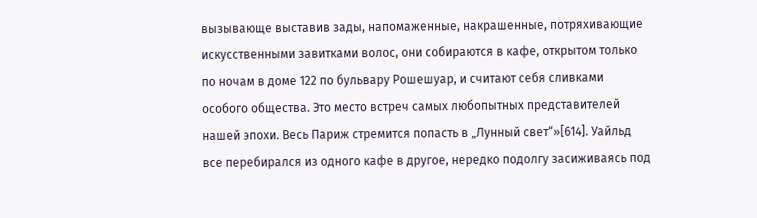вызывающе выставив зады, напомаженные, накрашенные, потряхивающие искусственными завитками волос, они собираются в кафе, открытом только по ночам в доме 122 по бульвару Рошешуар, и считают себя сливками особого общества. Это место встреч самых любопытных представителей нашей эпохи. Весь Париж стремится попасть в „Лунный свет“»[614]. Уайльд все перебирался из одного кафе в другое, нередко подолгу засиживаясь под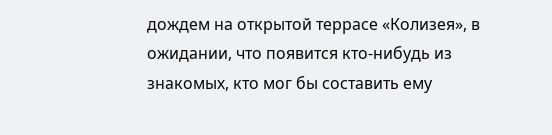дождем на открытой террасе «Колизея», в ожидании, что появится кто-нибудь из знакомых, кто мог бы составить ему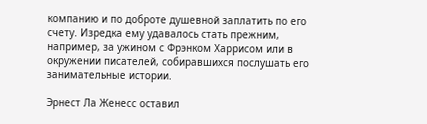компанию и по доброте душевной заплатить по его счету. Изредка ему удавалось стать прежним, например, за ужином с Фрэнком Харрисом или в окружении писателей, собиравшихся послушать его занимательные истории.

Эрнест Ла Женесс оставил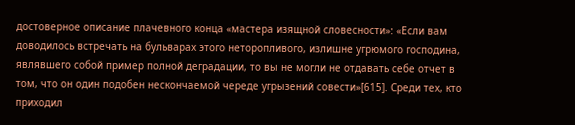достоверное описание плачевного конца «мастера изящной словесности»: «Если вам доводилось встречать на бульварах этого неторопливого, излишне угрюмого господина, являвшего собой пример полной деградации, то вы не могли не отдавать себе отчет в том, что он один подобен нескончаемой череде угрызений совести»[615]. Среди тех, кто приходил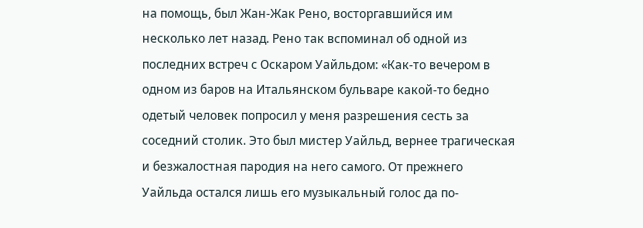на помощь, был Жан-Жак Рено, восторгавшийся им несколько лет назад. Рено так вспоминал об одной из последних встреч с Оскаром Уайльдом: «Как-то вечером в одном из баров на Итальянском бульваре какой-то бедно одетый человек попросил у меня разрешения сесть за соседний столик. Это был мистер Уайльд, вернее трагическая и безжалостная пародия на него самого. От прежнего Уайльда остался лишь его музыкальный голос да по-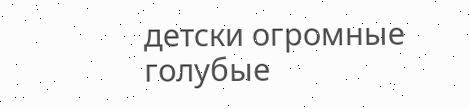детски огромные голубые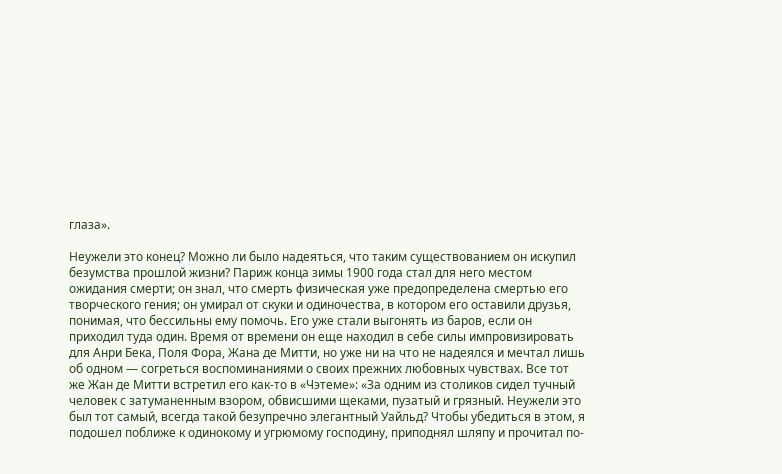глаза».

Неужели это конец? Можно ли было надеяться, что таким существованием он искупил безумства прошлой жизни? Париж конца зимы 1900 года стал для него местом ожидания смерти; он знал, что смерть физическая уже предопределена смертью его творческого гения; он умирал от скуки и одиночества, в котором его оставили друзья, понимая, что бессильны ему помочь. Его уже стали выгонять из баров, если он приходил туда один. Время от времени он еще находил в себе силы импровизировать для Анри Бека, Поля Фора, Жана де Митти, но уже ни на что не надеялся и мечтал лишь об одном — согреться воспоминаниями о своих прежних любовных чувствах. Все тот же Жан де Митти встретил его как-то в «Чэтеме»: «За одним из столиков сидел тучный человек с затуманенным взором, обвисшими щеками, пузатый и грязный. Неужели это был тот самый, всегда такой безупречно элегантный Уайльд? Чтобы убедиться в этом, я подошел поближе к одинокому и угрюмому господину, приподнял шляпу и прочитал по-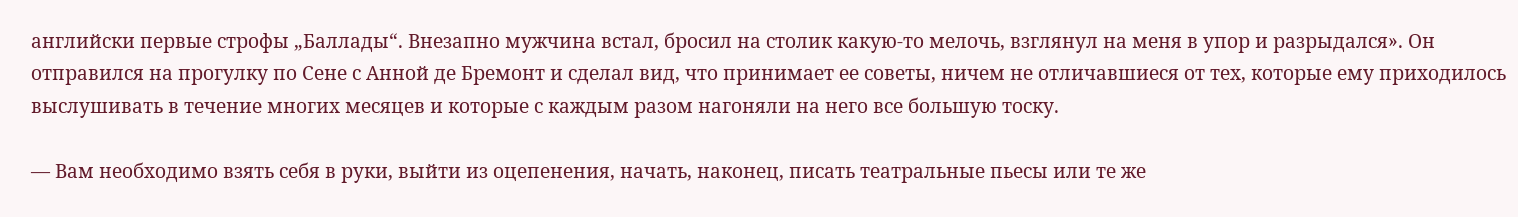английски первые строфы „Баллады“. Внезапно мужчина встал, бросил на столик какую-то мелочь, взглянул на меня в упор и разрыдался». Он отправился на прогулку по Сене с Анной де Бремонт и сделал вид, что принимает ее советы, ничем не отличавшиеся от тех, которые ему приходилось выслушивать в течение многих месяцев и которые с каждым разом нагоняли на него все большую тоску.

— Вам необходимо взять себя в руки, выйти из оцепенения, начать, наконец, писать театральные пьесы или те же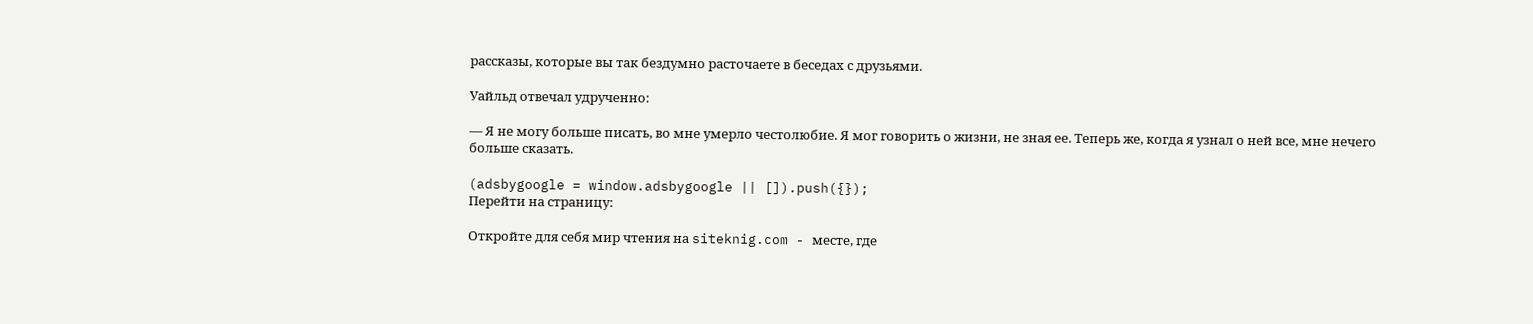рассказы, которые вы так бездумно расточаете в беседах с друзьями.

Уайльд отвечал удрученно:

— Я не могу больше писать, во мне умерло честолюбие. Я мог говорить о жизни, не зная ее. Теперь же, когда я узнал о ней все, мне нечего больше сказать.

(adsbygoogle = window.adsbygoogle || []).push({});
Перейти на страницу:

Откройте для себя мир чтения на siteknig.com - месте, где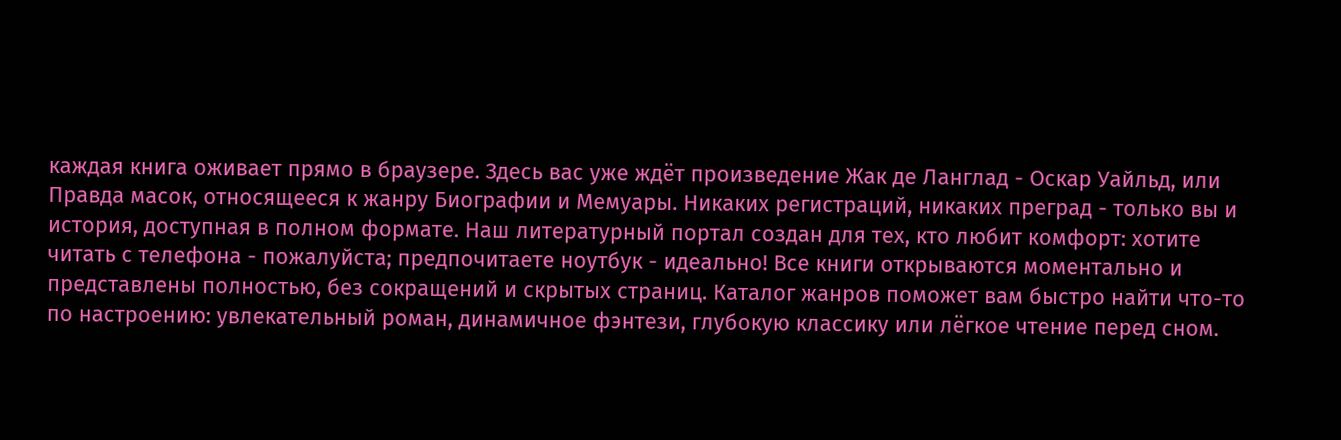каждая книга оживает прямо в браузере. Здесь вас уже ждёт произведение Жак де Ланглад - Оскар Уайльд, или Правда масок, относящееся к жанру Биографии и Мемуары. Никаких регистраций, никаких преград - только вы и история, доступная в полном формате. Наш литературный портал создан для тех, кто любит комфорт: хотите читать с телефона - пожалуйста; предпочитаете ноутбук - идеально! Все книги открываются моментально и представлены полностью, без сокращений и скрытых страниц. Каталог жанров поможет вам быстро найти что-то по настроению: увлекательный роман, динамичное фэнтези, глубокую классику или лёгкое чтение перед сном.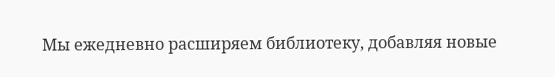Мы ежедневно расширяем библиотеку, добавляя новые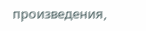произведения,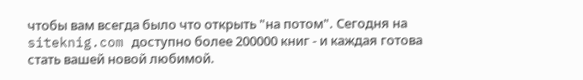чтобы вам всегда было что открыть "на потом". Сегодня на siteknig.com доступно более 200000 книг - и каждая готова стать вашей новой любимой.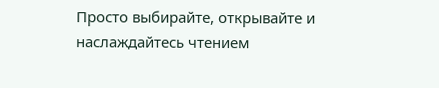Просто выбирайте, открывайте и наслаждайтесь чтением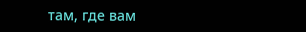там, где вам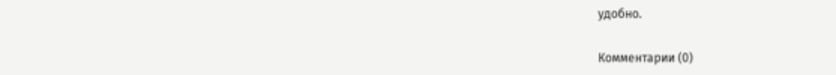удобно.

Комментарии (0)